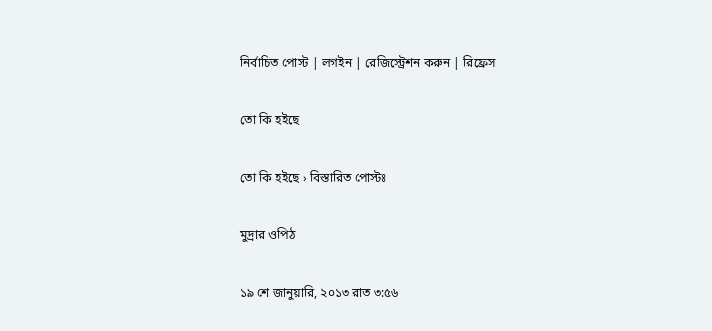নির্বাচিত পোস্ট | লগইন | রেজিস্ট্রেশন করুন | রিফ্রেস

তো কি হইছে

তো কি হইছে › বিস্তারিত পোস্টঃ

মুদ্রার ওপিঠ

১৯ শে জানুয়ারি, ২০১৩ রাত ৩:৫৬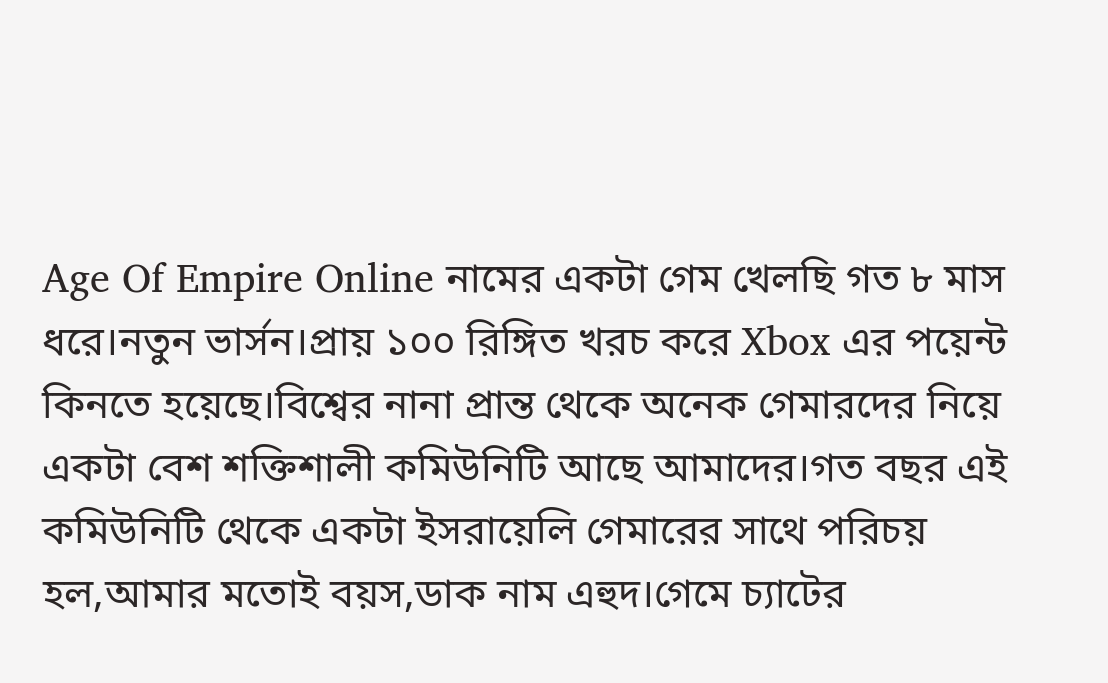Age Of Empire Online নামের একটা গেম খেলছি গত ৮ মাস ধরে।নতুন ভার্সন।প্রায় ১০০ রিঙ্গিত খরচ করে Xbox এর পয়েন্ট কিনতে হয়েছে।বিশ্বের নানা প্রান্ত থেকে অনেক গেমারদের নিয়ে একটা বেশ শক্তিশালী কমিউনিটি আছে আমাদের।গত বছর এই কমিউনিটি থেকে একটা ইসরায়েলি গেমারের সাথে পরিচয় হল,আমার মতোই বয়স,ডাক নাম এহুদ।গেমে চ্যাটের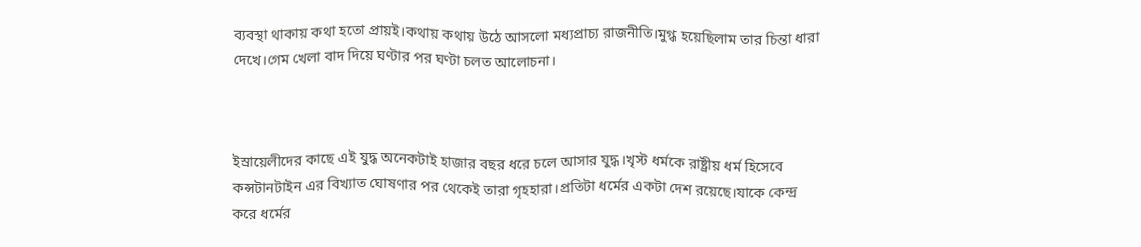ব্যবস্থা থাকায় কথা হতো প্রায়ই।কথায় কথায় উঠে আসলো মধ্যপ্রাচ্য রাজনীতি।মুগ্ধ হয়েছিলাম তার চিন্তা ধারা দেখে।গেম খেলা বাদ দিয়ে ঘণ্টার পর ঘণ্টা চলত আলোচনা।



ইস্রায়েলীদের কাছে এই যুদ্ধ অনেকটাই হাজার বছর ধরে চলে আসার যুদ্ধ।খৃস্ট ধর্মকে রাষ্ট্রীয় ধর্ম হিসেবে কন্সটানটাইন এর বিখ্যাত ঘোষণার পর থেকেই তারা গৃহহারা।প্রতিটা ধর্মের একটা দেশ রয়েছে।যাকে কেন্দ্র করে ধর্মের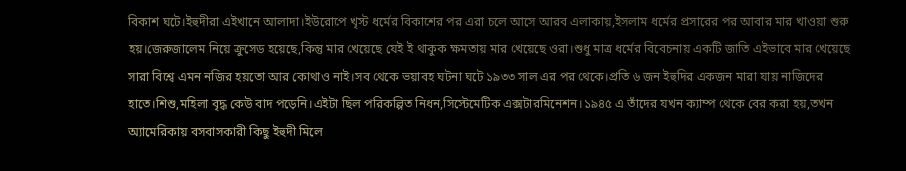বিকাশ ঘটে।ইহুদীরা এইখানে আলাদা।ইউরোপে খৃস্ট ধর্মের বিকাশের পর এরা চলে আসে আরব এলাকায়,ইসলাম ধর্মের প্রসারের পর আবার মার খাওয়া শুরু হয়।জেরুজালেম নিয়ে ক্রুসেড হয়েছে,কিন্তু মার খেয়েছে যেই ই থাকুক ক্ষমতায় মার খেয়েছে ওরা।শুধু মাত্র ধর্মের বিবেচনায় একটি জাতি এইভাবে মার খেয়েছে সারা বিশ্বে এমন নজির হয়তো আর কোথাও নাই।সব থেকে ভয়াবহ ঘটনা ঘটে ১৯৩৩ সাল এর পর থেকে।প্রতি ৬ জন ইহুদির একজন মারা যায় নাজিদের হাতে।শিশু,মহিলা বৃদ্ধ কেউ বাদ পড়েনি।এইটা ছিল পরিকল্পিত নিধন,সিস্টেমেটিক এক্সটারমিনেশন।১৯৪৫ এ তাঁদের যখন ক্যাম্প থেকে বের করা হয়,তখন অ্যামেরিকায় বসবাসকারী কিছু ইহুদী মিলে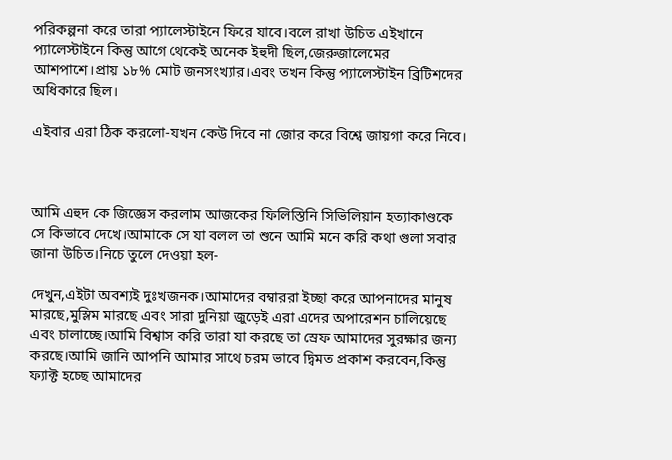পরিকল্পনা করে তারা প্যালেস্টাইনে ফিরে যাবে।বলে রাখা উচিত এইখানে প্যালেস্টাইনে কিন্তু আগে থেকেই অনেক ইহুদী ছিল,জেরুজালেমের আশপাশে।প্রায় ১৮% মোট জনসংখ্যার।এবং তখন কিন্তু প্যালেস্টাইন ব্রিটিশদের অধিকারে ছিল।

এইবার এরা ঠিক করলো-যখন কেউ দিবে না জোর করে বিশ্বে জায়গা করে নিবে।



আমি এহুদ কে জিজ্ঞেস করলাম আজকের ফিলিস্তিনি সিভিলিয়ান হত্যাকাণ্ডকে সে কিভাবে দেখে।আমাকে সে যা বলল তা শুনে আমি মনে করি কথা গুলা সবার জানা উচিত।নিচে তুলে দেওয়া হল-

দেখুন,এইটা অবশ্যই দুঃখজনক।আমাদের বম্বাররা ইচ্ছা করে আপনাদের মানুষ মারছে,মুস্লিম মারছে এবং সারা দুনিয়া জুড়েই এরা এদের অপারেশন চালিয়েছে এবং চালাচ্ছে।আমি বিশ্বাস করি তারা যা করছে তা স্রেফ আমাদের সুরক্ষার জন্য করছে।আমি জানি আপনি আমার সাথে চরম ভাবে দ্বিমত প্রকাশ করবেন,কিন্তু ফ্যাক্ট হচ্ছে আমাদের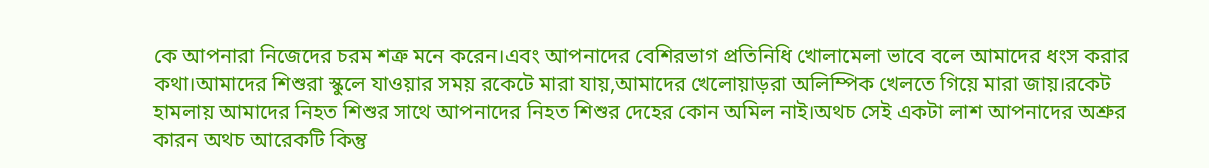কে আপনারা নিজেদের চরম শত্রু মনে করেন।এবং আপনাদের বেশিরভাগ প্রতিনিধি খোলামেলা ভাবে বলে আমাদের ধংস করার কথা।আমাদের শিশুরা স্কুলে যাওয়ার সময় রকেটে মারা যায়,আমাদের খেলোয়াড়রা অলিম্পিক খেলতে গিয়ে মারা জায়।রকেট হামলায় আমাদের নিহত শিশুর সাথে আপনাদের নিহত শিশুর দেহের কোন অমিল নাই।অথচ সেই একটা লাশ আপনাদের অশ্রুর কারন অথচ আরেকটি কিন্তু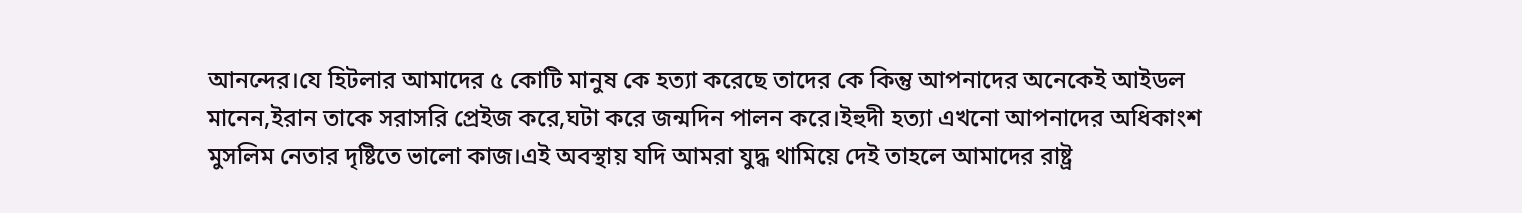আনন্দের।যে হিটলার আমাদের ৫ কোটি মানুষ কে হত্যা করেছে তাদের কে কিন্তু আপনাদের অনেকেই আইডল মানেন,ইরান তাকে সরাসরি প্রেইজ করে,ঘটা করে জন্মদিন পালন করে।ইহুদী হত্যা এখনো আপনাদের অধিকাংশ মুসলিম নেতার দৃষ্টিতে ভালো কাজ।এই অবস্থায় যদি আমরা যুদ্ধ থামিয়ে দেই তাহলে আমাদের রাষ্ট্র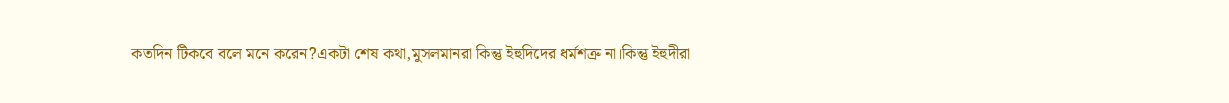কতদিন টিকবে বলে মনে করেন?একটা শেষ কথা,মুসলমানরা কিন্তু ইহুদিদের ধর্মশত্রু না।কিন্তু ইহুদীরা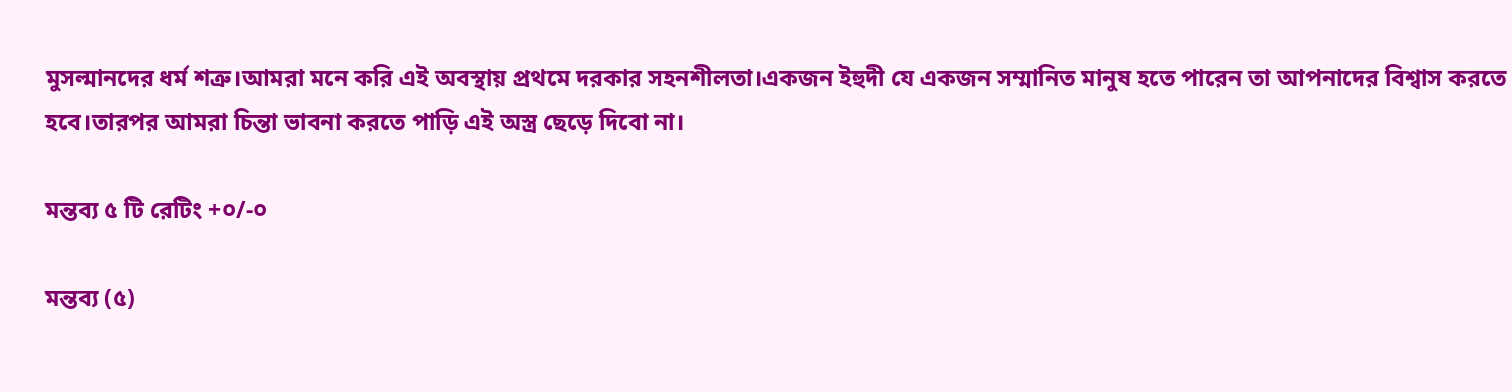মুসল্মানদের ধর্ম শত্রু।আমরা মনে করি এই অবস্থায় প্রথমে দরকার সহনশীলতা।একজন ইহুদী যে একজন সম্মানিত মানুষ হতে পারেন তা আপনাদের বিশ্বাস করতে হবে।তারপর আমরা চিন্তা ভাবনা করতে পাড়ি এই অস্ত্র ছেড়ে দিবো না।

মন্তব্য ৫ টি রেটিং +০/-০

মন্তব্য (৫)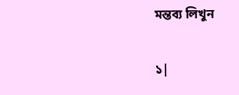মন্তব্য লিখুন

১|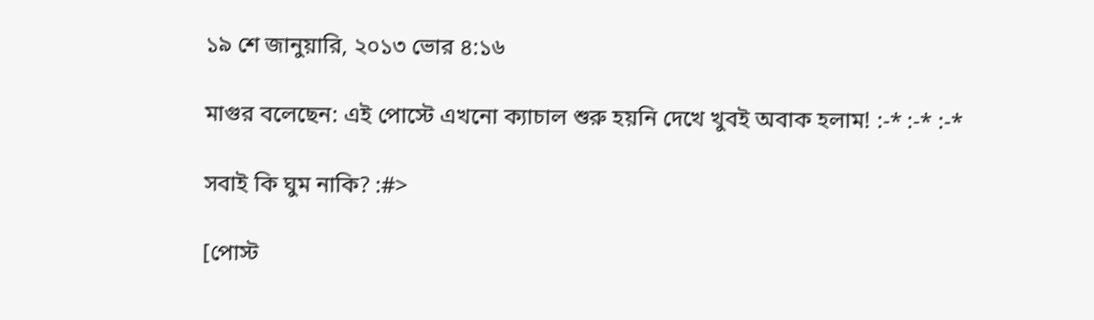১৯ শে জানুয়ারি, ২০১৩ ভোর ৪:১৬

মাগুর বলেছেন: এই পোস্টে এখনো ক্যাচাল শুরু হয়নি দেখে খুবই অবাক হলাম! :-* :-* :-*

সবাই কি ঘুম নাকি? :#>

[পোস্ট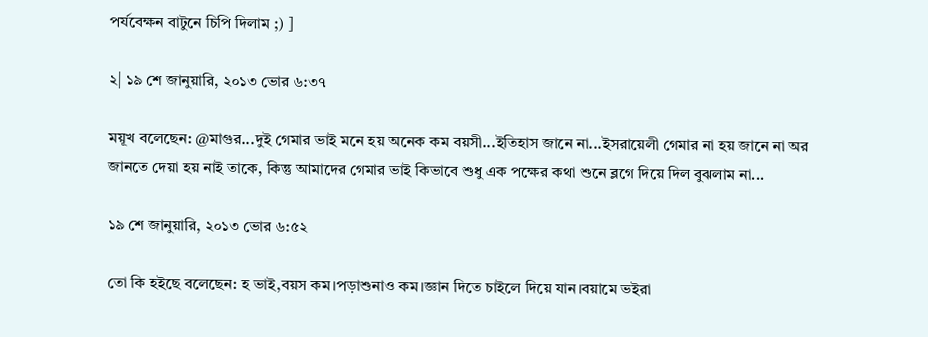পর্যবেক্ষন বাটুনে চিপি দিলাম ;) ]

২| ১৯ শে জানুয়ারি, ২০১৩ ভোর ৬:৩৭

ময়ূখ বলেছেন: @মাগুর...দুই গেমার ভাই মনে হয় অনেক কম বয়সী...ইতিহাস জানে না...ইসরায়েলী গেমার না হয় জানে না অর জানতে দেয়া হয় নাই তাকে, কিন্তু আমাদের গেমার ভাই কিভাবে শুধু এক পক্ষের কথা শুনে ব্লগে দিয়ে দিল বুঝলাম না...

১৯ শে জানুয়ারি, ২০১৩ ভোর ৬:৫২

তো কি হইছে বলেছেন: হ ভাই,বয়স কম।পড়াশুনাও কম।জ্ঞান দিতে চাইলে দিয়ে যান।বয়ামে ভইরা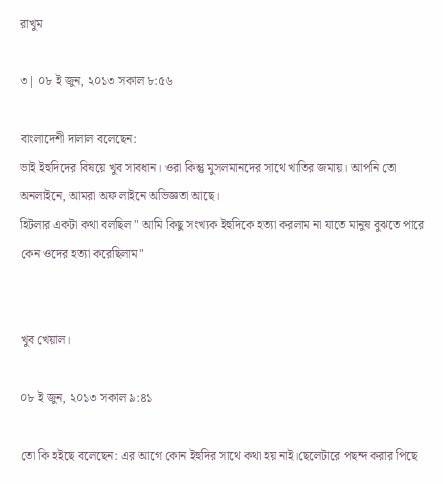রাখুম

৩| ০৮ ই জুন, ২০১৩ সকাল ৮:৫৬

বাংলাদেশী দালাল বলেছেন:
ভাই ইহুদিদের বিষয়ে খুব সাবধান। ওরা কিন্তু মুসলমানদের সাথে খাতির জমায়। আপনি তো অনলাইনে, আমরা অফ লাইনে অভিজ্ঞতা আছে।
হিটলার একটা কথা বলছিল " আমি কিছু সংখ্যক ইহুদিকে হত্যা করলাম না যাতে মানুষ বুঝতে পারে কেন ওদের হত্যা করেছিলাম"


খুব খেয়াল।

০৮ ই জুন, ২০১৩ সকাল ৯:৪১

তো কি হইছে বলেছেন: এর আগে কোন ইহুদির সাথে কথা হয় নাই।ছেলেটারে পছন্দ করার পিছে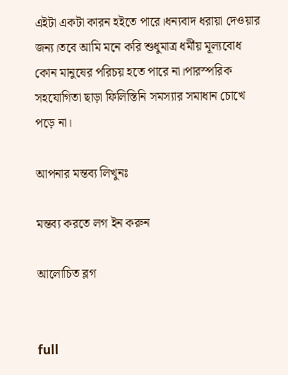এইটা একটা কারন হইতে পারে।ধন্যবাদ ধরায়া দেওয়ার জন্য।তবে আমি মনে করি শুধুমাত্র ধর্মীয় মূল্যবোধ কোন মানুষের পরিচয় হতে পারে না।পারস্পরিক সহযোগিতা ছাড়া ফিলিস্তিনি সমস্যার সমাধান চোখে পড়ে না।

আপনার মন্তব্য লিখুনঃ

মন্তব্য করতে লগ ইন করুন

আলোচিত ব্লগ


full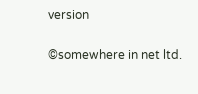version

©somewhere in net ltd.